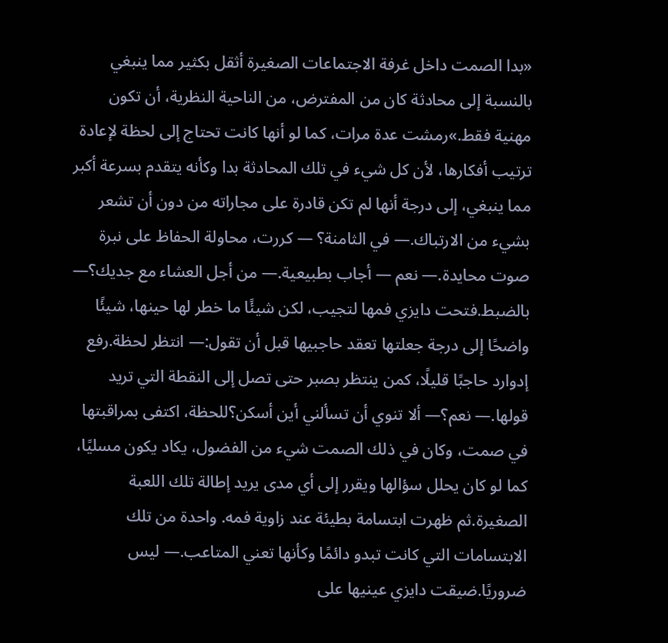«بدا الصمت داخل غرفة الاجتماعات الصغيرة أثقل بكثير مما ينبغي بالنسبة إلى محادثة كان من المفترض، من الناحية النظرية، أن تكون مهنية فقط.»رمشت عدة مرات، كما لو أنها كانت تحتاج إلى لحظة لإعادة ترتيب أفكارها، لأن كل شيء في تلك المحادثة بدا وكأنه يتقدم بسرعة أكبر مما ينبغي، إلى درجة أنها لم تكن قادرة على مجاراته من دون أن تشعر بشيء من الارتباك.— في الثامنة؟ — كررت، محاولة الحفاظ على نبرة صوت محايدة.— نعم — أجاب بطبيعية.— من أجل العشاء مع جديك؟— بالضبط.فتحت دايزي فمها لتجيب، لكن شيئًا ما خطر لها حينها، شيئًا واضحًا إلى درجة جعلتها تعقد حاجبيها قبل أن تقول:— انتظر لحظة.رفع إدوارد حاجبًا قليلًا، كمن ينتظر بصبر حتى تصل إلى النقطة التي تريد قولها.— نعم؟— ألا تنوي أن تسألني أين أسكن؟للحظة، اكتفى بمراقبتها في صمت، وكان في ذلك الصمت شيء من الفضول، يكاد يكون مسليًا، كما لو كان يحلل سؤالها ويقرر إلى أي مدى يريد إطالة تلك اللعبة الصغيرة.ثم ظهرت ابتسامة بطيئة عند زاوية فمه. واحدة من تلك الابتسامات التي كانت تبدو دائمًا وكأنها تعني المتاعب.— ليس ضروريًا.ضيقت دايزي عينيها على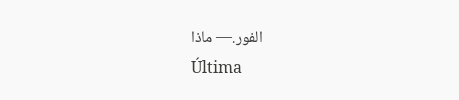الفور.— ماذا
Última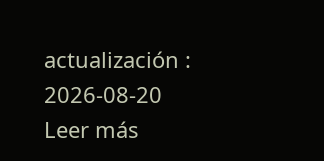actualización : 2026-08-20 Leer más